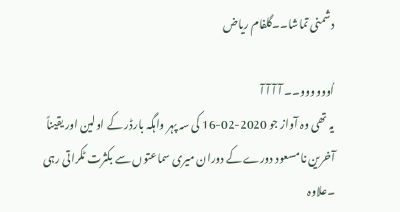دشمنی تماشا۔۔گلفام ریاض

اُوووووو۔۔ آ آ آ آ
یہ تھی وہ آواز جو 2020-02-16 کی سہ پہر واہگہ بارڈر کے اولین اور یقیناً آخرین نا مسعود دورے کے دوران میری سماعتوں سے بکثرت ٹکراتی رہی ۔علاوہ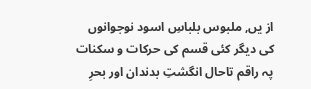از یں, ملبوس بلباسِ اسود نوجوانوں کی دیگر کئی قسم کی حرکات و سکنات پہ راقم تاحال انگشتِ بدندان اور بحرِ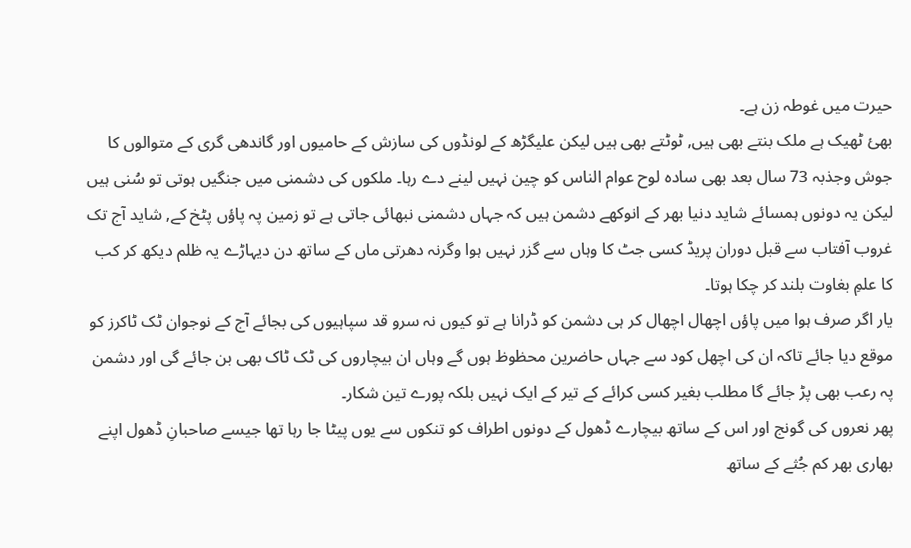حیرت میں غوطہ زن ہے۔
بھئ ٹھیک ہے ملک بنتے بھی ہیں, ٹوٹتے بھی ہیں لیکن علیگڑھ کے لونڈوں کی سازش کے حامیوں اور گاندھی گری کے متوالوں کا جوش وجذبہ 73 سال بعد بھی سادہ لوح عوام الناس کو چین نہیں لینے دے رہا۔ ملکوں کی دشمنی میں جنگیں ہوتی تو سُنی ہیں لیکن یہ دونوں ہمسائے شاید دنیا بھر کے انوکھے دشمن ہیں کہ جہاں دشمنی نبھائی جاتی ہے تو زمین پہ پاؤں پٹخ کے, شاید آج تک غروب آفتاب سے قبل دوران پریڈ کسی جٹ کا وہاں سے گزر نہیں ہوا وگرنہ دھرتی ماں کے ساتھ دن دیہاڑے یہ ظلم دیکھ کر کب کا علمِ بغاوت بلند کر چکا ہوتا۔
یار اگر صرف ہوا میں پاؤں اچھال اچھال کر ہی دشمن کو ڈرانا ہے تو کیوں نہ سرو قد سپاہیوں کی بجائے آج کے نوجوان ٹک ٹاکرز کو موقع دیا جائے تاکہ ان کی اچھل کود سے جہاں حاضرین محظوظ ہوں گے وہاں ان بیچاروں کی ٹک ٹاک بھی بن جائے گی اور دشمن پہ رعب بھی پڑ جائے گا مطلب بغیر کسی کرائے کے تیر کے ایک نہیں بلکہ پورے تین شکار۔
پھر نعروں کی گونج اور اس کے ساتھ بیچارے ڈھول کے دونوں اطراف کو تنکوں سے یوں پیٹا جا رہا تھا جیسے صاحبانِ ڈھول اپنے بھاری بھر کم جُثے کے ساتھ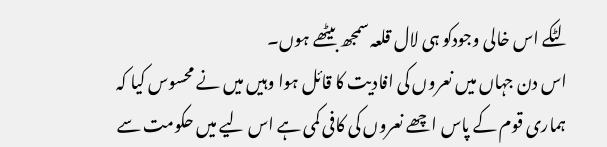لٹکے اس خالی وجودکو ہی لال قلعہ سمجھ بیٹھے ہوں۔
اس دن جہاں میں نعروں کی افادیت کا قائل ہوا وہیں میں نے محسوس کیا کہ ہماری قوم کے پاس اچھے نعروں کی کافی کمی ہے اس لیے میں حکومت سے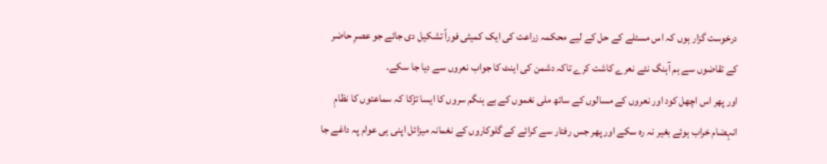درخوست گزار ہوں کہ اس مسئلے کے حل کے لیے محکمہ زراعت کی ایک کمیٹی فوراً تشکیل دی جائے جو عصرِ حاضر کے تقاضوں سے ہم آہنگ نئے نعرے کاشت کرے تاکہ دشمن کی اینٹ کا جواب نعروں سے دیا جا سکے۔
اور پھر اس اچھل کود اور نعروں کے مسالوں کے ساتھ ملی نغموں کے بے ہنگم سروں کا ایسا تڑکا کہ سماعتوں کا نظامِ انہضام خراب ہوئے بغیر نہ رہ سکے اور پھر جس رفتار سے کرائے کے گلوکاروں کے نغمانہ میزائل اپنی ہی عوام پہ داغے جا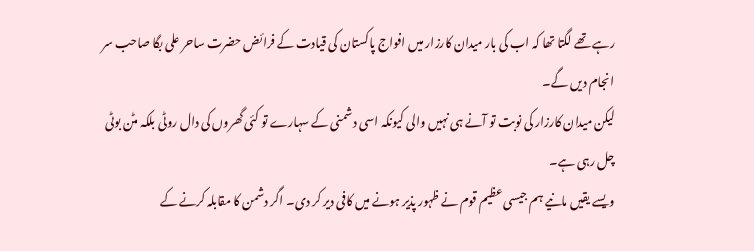رہے تھے لگتا تھا کہ اب کی بار میدان کارزار میں افواج پاکستان کی قیادت کے فرائض حضرت ساحر علی بگا صاحب سر انجام دیں گے۔
لیکن میدان کارزار کی نوبت تو آنے ہی نہیں والی کیونکہ اسی دشمنی کے سہارے تو کئی گھروں کی دال روٹی بلکہ مٹن بوٹی چل رہی ہے۔
ویسے یقیں مانیے ہم جیسی عظیم قوم نے ظہور پذیر ہونے میں کافی دیر کر دی۔ اگر دشمن کا مقابلہ کرنے کے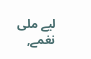لیے ملی نغمے,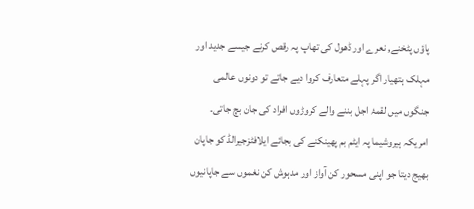پاؤں پٹخنے, نعرے اور ڈھول کی تھاپ پہ رقص کرنے جیسے جدید اور مہلک ہتھیار اگر پہلے متعارف کروا دیے جاتے تو دونوں عالمی جنگوں میں لقمۂ اجل بننے والے کروڑوں افراد کی جان بچ جاتی۔ امریکہ ہیروشیما پہ ایٹم بم پھینکنے کی بجائے ایلافٹزجیرالڈ کو جاپان بھیج دیتا جو اپنی مسحور کن آواز اور مدہوش کن نغموں سے جاپانیوں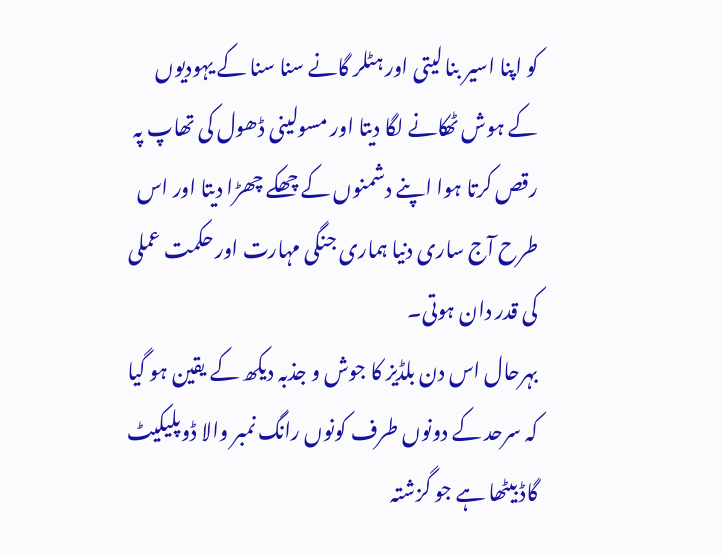کو اپنا اسیر بنا لیتی اور ہٹلر گانے سنا سنا کے یہودیوں کے ہوش ٹھکانے لگا دیتا اور مسولینی ڈھول کی تھاپ پہ رقص کرتا ہوا اپنے دشمنوں کے چھکے چھڑا دیتا اور اس طرح آج ساری دنیا ہماری جنگی مہارت اور حکمت عملی کی قدر دان ہوتی۔
بہرحال اس دن بلڈیز کا جوش و جذبہ دیکھ کے یقین ہو گیا کہ سرحد کے دونوں طرف کونوں رانگ نمبر والا ڈوپلیکیٹ گاڈ بیٹھا ہے جو گزشتہ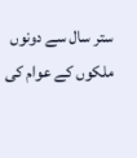ستر سال سے دونوں ملکوں کے عوام کی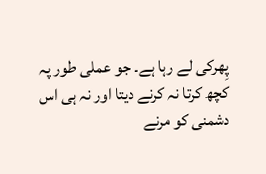پِھرکی لے رہا ہے۔ جو عملی طور پہ کچھ کرتا نہ کرنے دیتا اور نہ ہی اس دشمنی کو مرنے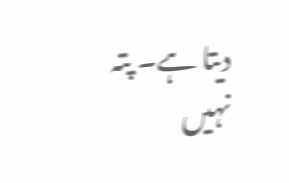دیتا ہے۔ پتہ نہیں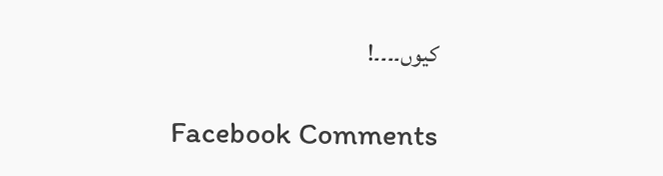کیوں۔۔۔۔!

Facebook Comments